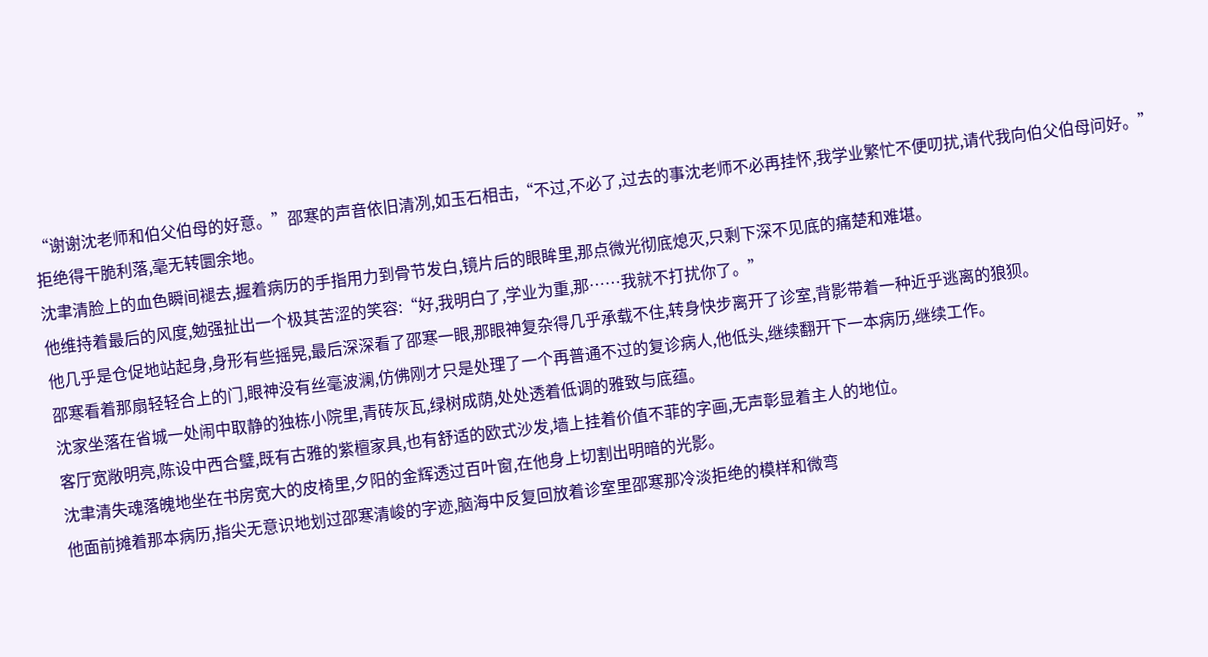“谢谢沈老师和伯父伯母的好意。”邵寒的声音依旧清冽,如玉石相击,“不过,不必了,过去的事沈老师不必再挂怀,我学业繁忙不便叨扰,请代我向伯父伯母问好。”
拒绝得干脆利落,毫无转圜余地。
沈聿清脸上的血色瞬间褪去,握着病历的手指用力到骨节发白,镜片后的眼眸里,那点微光彻底熄灭,只剩下深不见底的痛楚和难堪。
他维持着最后的风度,勉强扯出一个极其苦涩的笑容:“好,我明白了,学业为重,那……我就不打扰你了。”
他几乎是仓促地站起身,身形有些摇晃,最后深深看了邵寒一眼,那眼神复杂得几乎承载不住,转身快步离开了诊室,背影带着一种近乎逃离的狼狈。
邵寒看着那扇轻轻合上的门,眼神没有丝毫波澜,仿佛刚才只是处理了一个再普通不过的复诊病人,他低头,继续翻开下一本病历,继续工作。
沈家坐落在省城一处闹中取静的独栋小院里,青砖灰瓦,绿树成荫,处处透着低调的雅致与底蕴。
客厅宽敞明亮,陈设中西合璧,既有古雅的紫檀家具,也有舒适的欧式沙发,墙上挂着价值不菲的字画,无声彰显着主人的地位。
沈聿清失魂落魄地坐在书房宽大的皮椅里,夕阳的金辉透过百叶窗,在他身上切割出明暗的光影。
他面前摊着那本病历,指尖无意识地划过邵寒清峻的字迹,脑海中反复回放着诊室里邵寒那冷淡拒绝的模样和微弯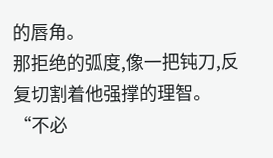的唇角。
那拒绝的弧度,像一把钝刀,反复切割着他强撑的理智。
“不必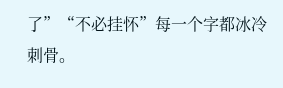了”“不必挂怀”每一个字都冰冷刺骨。